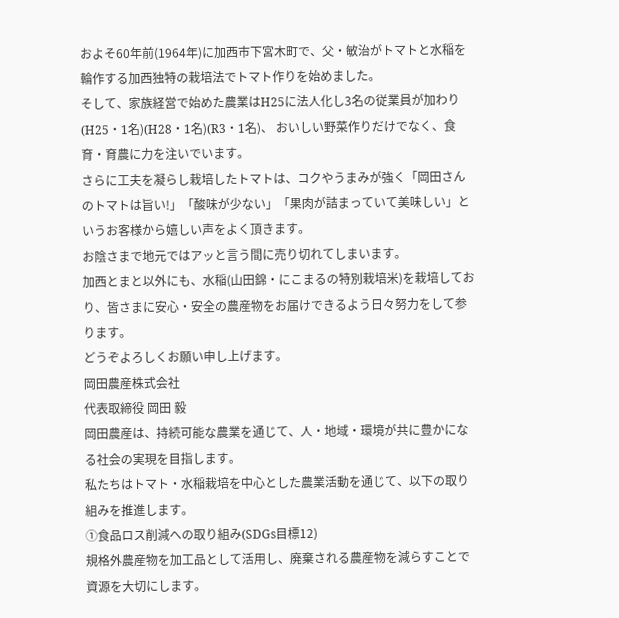およそ60年前(1964年)に加西市下宮木町で、父・敏治がトマトと水稲を輪作する加西独特の栽培法でトマト作りを始めました。
そして、家族経営で始めた農業はH25に法人化し3名の従業員が加わり(H25・1名)(H28・1名)(R3・1名)、 おいしい野菜作りだけでなく、食育・育農に力を注いでいます。
さらに工夫を凝らし栽培したトマトは、コクやうまみが強く「岡田さんのトマトは旨い!」「酸味が少ない」「果肉が詰まっていて美味しい」というお客様から嬉しい声をよく頂きます。
お陰さまで地元ではアッと言う間に売り切れてしまいます。
加西とまと以外にも、水稲(山田錦・にこまるの特別栽培米)を栽培しており、皆さまに安心・安全の農産物をお届けできるよう日々努力をして参ります。
どうぞよろしくお願い申し上げます。
岡田農産株式会社
代表取締役 岡田 毅
岡田農産は、持続可能な農業を通じて、人・地域・環境が共に豊かになる社会の実現を目指します。
私たちはトマト・水稲栽培を中心とした農業活動を通じて、以下の取り組みを推進します。
①食品ロス削減への取り組み(SDGs目標12)
規格外農産物を加工品として活用し、廃棄される農産物を減らすことで資源を大切にします。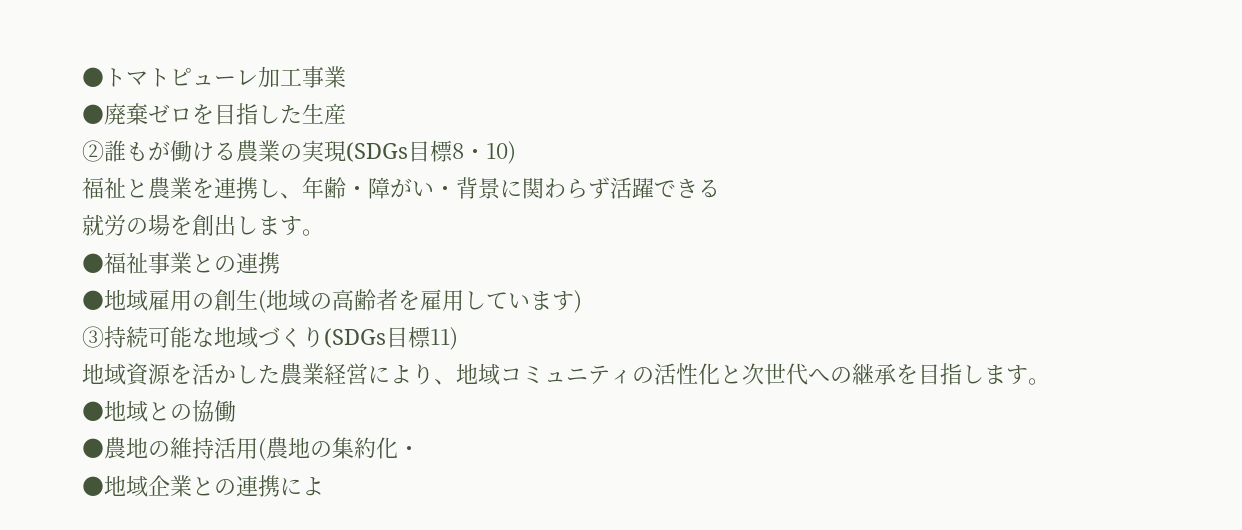●トマトピューレ加工事業
●廃棄ゼロを目指した生産
②誰もが働ける農業の実現(SDGs目標8・10)
福祉と農業を連携し、年齢・障がい・背景に関わらず活躍できる
就労の場を創出します。
●福祉事業との連携
●地域雇用の創生(地域の高齢者を雇用しています)
③持続可能な地域づくり(SDGs目標11)
地域資源を活かした農業経営により、地域コミュニティの活性化と次世代への継承を目指します。
●地域との協働
●農地の維持活用(農地の集約化・
●地域企業との連携によ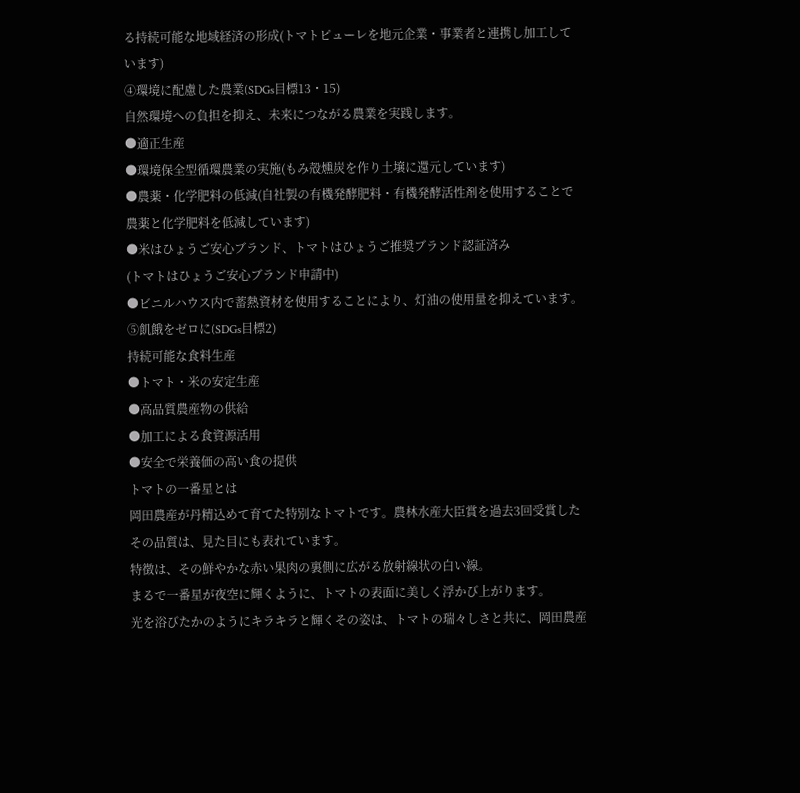る持続可能な地域経済の形成(トマトピューレを地元企業・事業者と連携し加工しています)
④環境に配慮した農業(SDGs目標13・15)
自然環境への負担を抑え、未来につながる農業を実践します。
●適正生産
●環境保全型循環農業の実施(もみ殻燻炭を作り土壌に還元しています)
●農薬・化学肥料の低減(自社製の有機発酵肥料・有機発酵活性剤を使用することで農薬と化学肥料を低減しています)
●米はひょうご安心ブランド、トマトはひょうご推奨ブランド認証済み
(トマトはひょうご安心ブランド申請中)
●ビニルハウス内で蓄熱資材を使用することにより、灯油の使用量を抑えています。
⑤飢餓をゼロに(SDGs目標2)
持続可能な食料生産
●トマト・米の安定生産
●高品質農産物の供給
●加工による食資源活用
●安全で栄養価の高い食の提供
トマトの一番星とは
岡田農産が丹精込めて育てた特別なトマトです。農林水産大臣賞を過去3回受賞したその品質は、見た目にも表れています。
特徴は、その鮮やかな赤い果肉の裏側に広がる放射線状の白い線。
まるで一番星が夜空に輝くように、トマトの表面に美しく浮かび上がります。
光を浴びたかのようにキラキラと輝くその姿は、トマトの瑞々しさと共に、岡田農産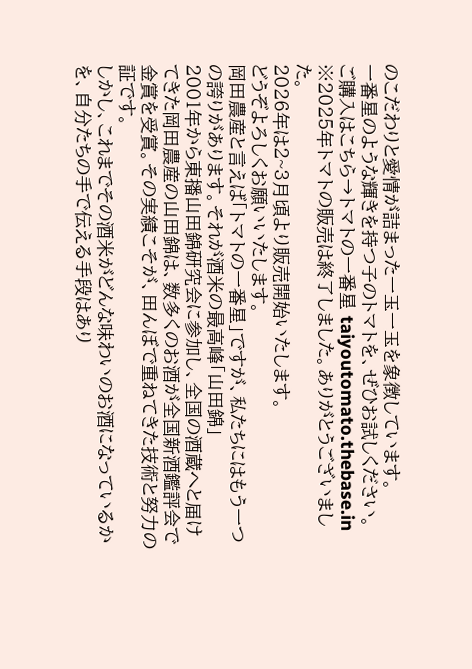のこだわりと愛情が詰まった一玉一玉を象徴しています。
一番星のような輝きを持つ子のトマトを、ぜひお試しください。
ご購入はこちら→トマトの一番星 taiyoutomato.thebase.in
※2025年トマトの販売は終了しました。ありがとうございました。
2026年は2~3月頃より販売開始いたします。
どうぞよろしくお願いいたします。
岡田農産と言えば「トマトの一番星」ですが、私たちにはもう一つの誇りがあります。それが酒米の最高峰「山田錦」
2001年から東播山田錦研究会に参加し、全国の酒蔵へと届けてきた岡田農産の山田錦は、数多くのお酒が全国新酒鑑評会で金賞を受賞。その実績こそが、田んぼで重ねてきた技術と努力の証です。
しかし、これまでその酒米がどんな味わいのお酒になっているかを、自分たちの手で伝える手段はあり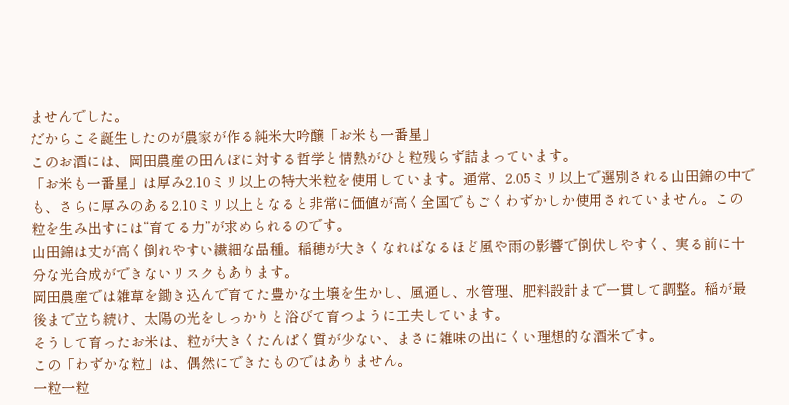ませんでした。
だからこそ誕生したのが農家が作る純米大吟醸「お米も一番星」
このお酒には、岡田農産の田んぼに対する哲学と情熱がひと粒残らず詰まっています。
「お米も一番星」は厚み2.10ミリ以上の特大米粒を使用しています。通常、2.05ミリ以上で選別される山田錦の中でも、さらに厚みのある2.10ミリ以上となると非常に価値が高く全国でもごくわずかしか使用されていません。この粒を生み出すには“育てる力”が求められるのです。
山田錦は丈が高く倒れやすい繊細な品種。稲穂が大きくなればなるほど風や雨の影響で倒伏しやすく、実る前に十分な光合成ができないリスクもあります。
岡田農産では雑草を鋤き込んで育てた豊かな土壌を生かし、風通し、水管理、肥料設計まで一貫して調整。稲が最後まで立ち続け、太陽の光をしっかりと浴びて育つように工夫しています。
そうして育ったお米は、粒が大きくたんぱく質が少ない、まさに雑味の出にくい理想的な酒米です。
この「わずかな粒」は、偶然にできたものではありません。
一粒一粒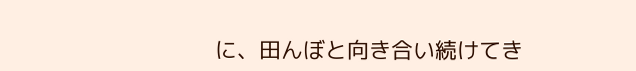に、田んぼと向き合い続けてき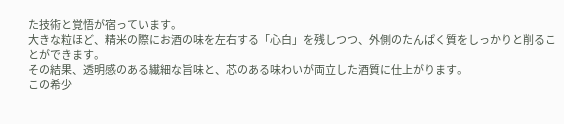た技術と覚悟が宿っています。
大きな粒ほど、精米の際にお酒の味を左右する「心白」を残しつつ、外側のたんぱく質をしっかりと削ることができます。
その結果、透明感のある繊細な旨味と、芯のある味わいが両立した酒質に仕上がります。
この希少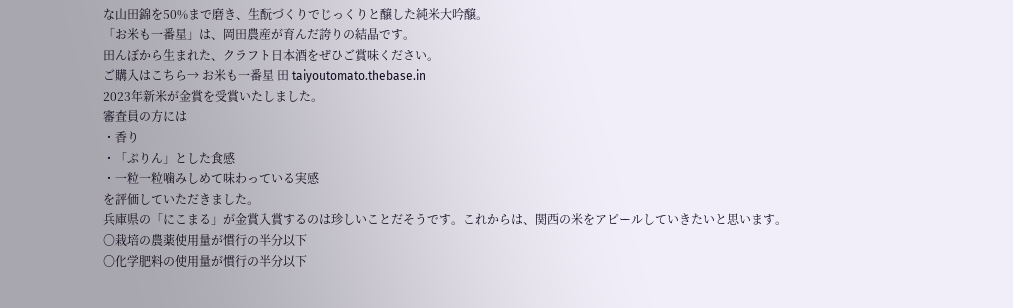な山田錦を50%まで磨き、生酛づくりでじっくりと醸した純米大吟醸。
「お米も一番星」は、岡田農産が育んだ誇りの結晶です。
田んぼから生まれた、クラフト日本酒をぜひご賞味ください。
ご購入はこちら→ お米も一番星 田 taiyoutomato.thebase.in
2023年新米が金賞を受賞いたしました。
審査員の方には
・香り
・「ぷりん」とした食感
・一粒一粒噛みしめて味わっている実感
を評価していただきました。
兵庫県の「にこまる」が金賞入賞するのは珍しいことだそうです。これからは、関西の米をアピールしていきたいと思います。
〇栽培の農薬使用量が慣行の半分以下
〇化学肥料の使用量が慣行の半分以下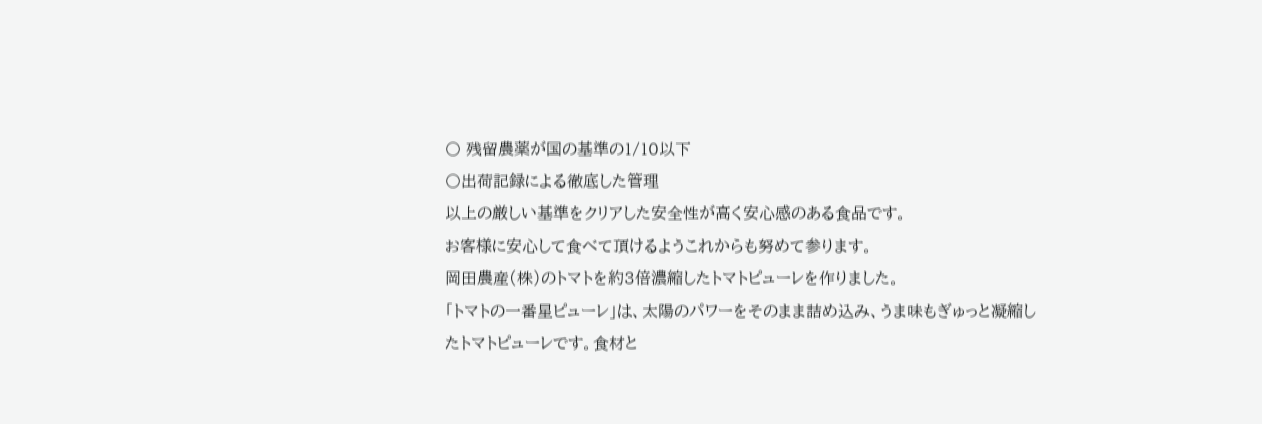〇 残留農薬が国の基準の1/10以下
〇出荷記録による徹底した管理
以上の厳しい基準をクリアした安全性が高く安心感のある食品です。
お客様に安心して食べて頂けるようこれからも努めて参ります。
岡田農産(株)のトマトを約3倍濃縮したトマトピューレを作りました。
「トマトの一番星ピューレ」は、太陽のパワーをそのまま詰め込み、うま味もぎゅっと凝縮したトマトピューレです。食材と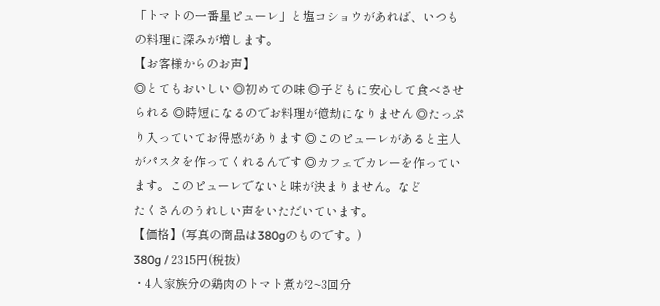「トマトの一番星ピューレ」と塩コショウがあれば、いつもの料理に深みが増します。
【お客様からのお声】
◎とてもおいしい ◎初めての味 ◎子どもに安心して食べさせられる ◎時短になるのでお料理が億劫になりません ◎たっぷり入っていてお得感があります ◎このピューレがあると主人がパスタを作ってくれるんです ◎カフェでカレーを作っています。このピューレでないと味が決まりません。など
たくさんのうれしい声をいただいています。
【価格】(写真の商品は380gのものです。)
380g / 2315円(税抜)
・4人家族分の鶏肉のトマト煮が2~3回分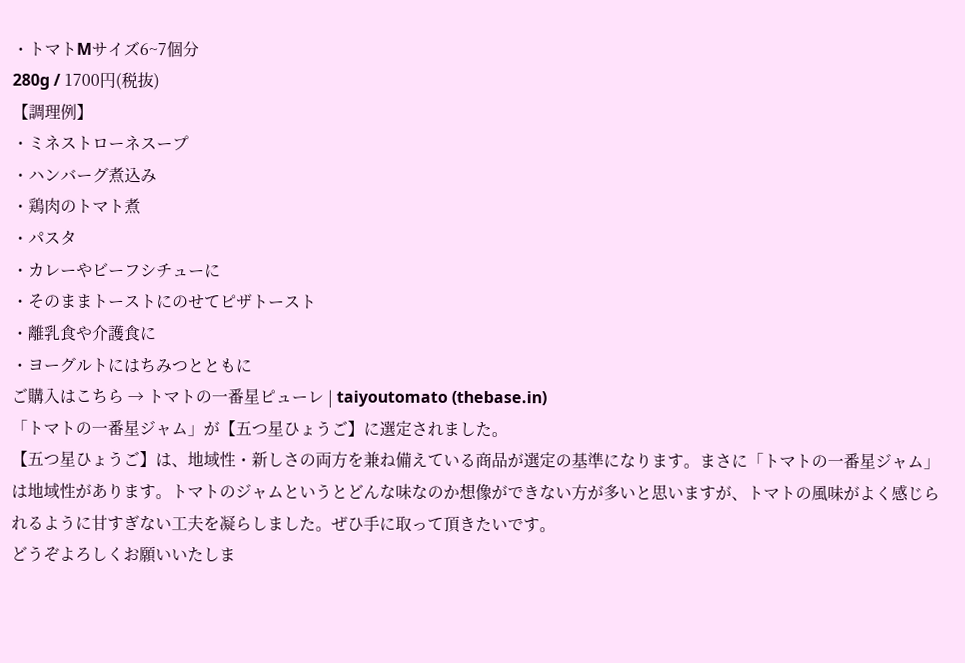・トマトMサイズ6~7個分
280g / 1700円(税抜)
【調理例】
・ミネストローネスープ
・ハンバーグ煮込み
・鶏肉のトマト煮
・パスタ
・カレーやビーフシチューに
・そのままトーストにのせてピザトースト
・離乳食や介護食に
・ヨーグルトにはちみつとともに
ご購入はこちら → トマトの一番星ピューレ | taiyoutomato (thebase.in)
「トマトの一番星ジャム」が【五つ星ひょうご】に選定されました。
【五つ星ひょうご】は、地域性・新しさの両方を兼ね備えている商品が選定の基準になります。まさに「トマトの一番星ジャム」は地域性があります。トマトのジャムというとどんな味なのか想像ができない方が多いと思いますが、トマトの風味がよく感じられるように甘すぎない工夫を凝らしました。ぜひ手に取って頂きたいです。
どうぞよろしくお願いいたしま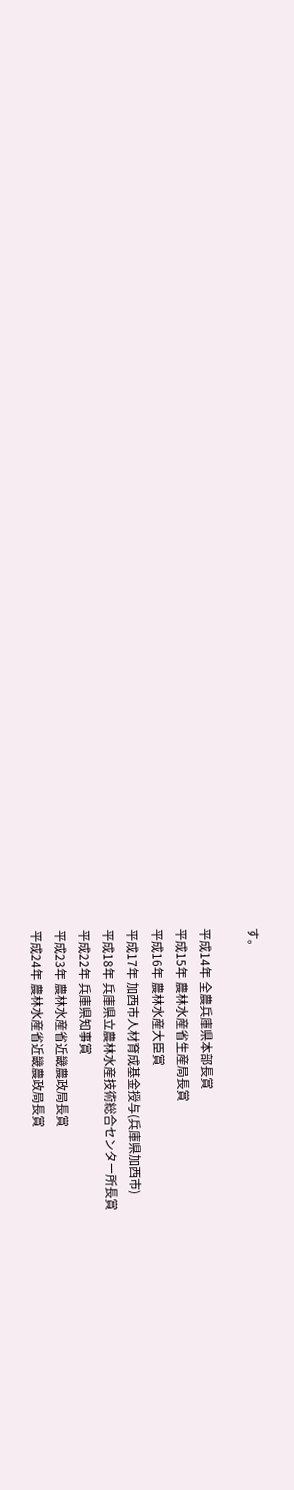す。

平成14年 全農兵庫県本部長賞
平成15年 農林水産省生産局長賞
平成16年 農林水産大臣賞
平成17年 加西市人材育成基金授与(兵庫県加西市)
平成18年 兵庫県立農林水産技術総合センター所長賞
平成22年 兵庫県知事賞
平成23年 農林水産省近畿農政局長賞
平成24年 農林水産省近畿農政局長賞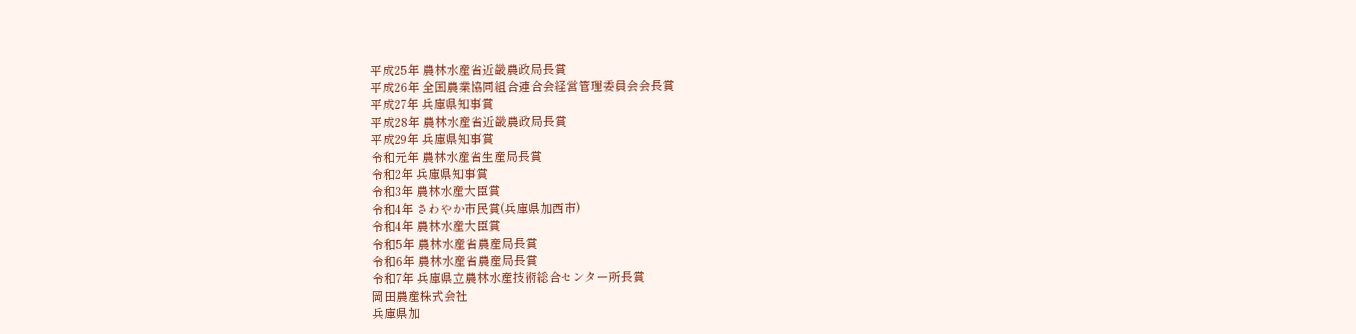平成25年 農林水産省近畿農政局長賞
平成26年 全国農業協同組合連合会経営管理委員会会長賞
平成27年 兵庫県知事賞
平成28年 農林水産省近畿農政局長賞
平成29年 兵庫県知事賞
令和元年 農林水産省生産局長賞
令和2年 兵庫県知事賞
令和3年 農林水産大臣賞
令和4年 さわやか市民賞(兵庫県加西市)
令和4年 農林水産大臣賞
令和5年 農林水産省農産局長賞
令和6年 農林水産省農産局長賞
令和7年 兵庫県立農林水産技術総合センター所長賞
岡田農産株式会社
兵庫県加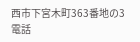西市下宮木町363番地の3
電話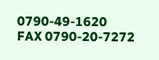0790-49-1620
FAX 0790-20-7272